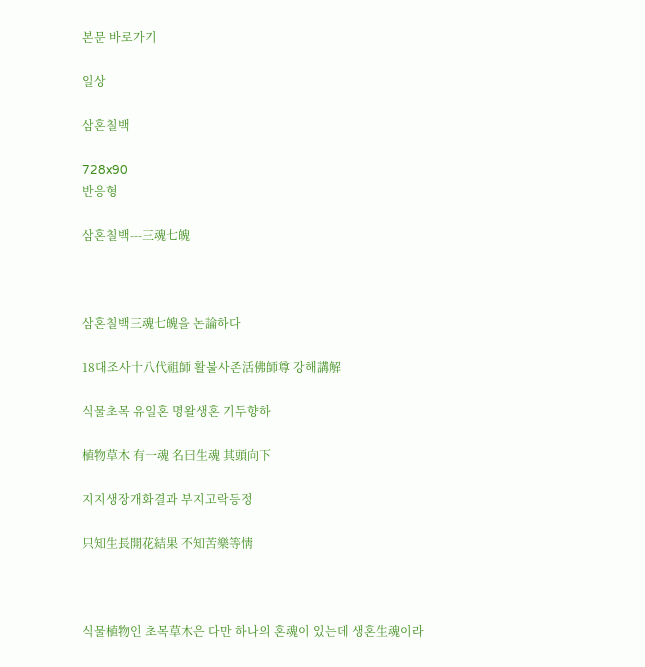본문 바로가기

일상

삼혼칠백

728x90
반응형

삼혼칠백---三魂七魄



삼혼칠백三魂七魄을 논論하다

18대조사十八代祖師 활불사존活佛師尊 강해講解

식물초목 유일혼 명왈생혼 기두향하

植物草木 有一魂 名曰生魂 其頭向下

지지생장개화결과 부지고락등정

只知生長開花結果 不知苦樂等情



식물植物인 초목草木은 다만 하나의 혼魂이 있는데 생혼生魂이라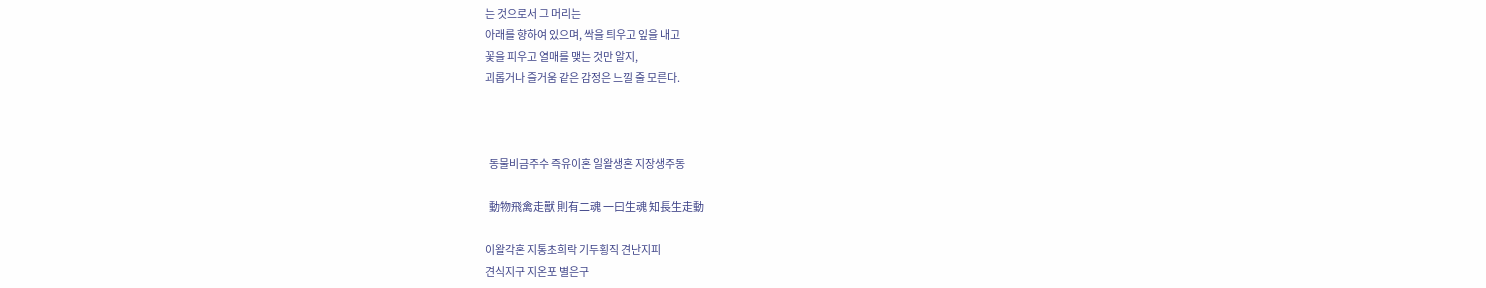는 것으로서 그 머리는
아래를 향하여 있으며, 싹을 틔우고 잎을 내고
꽃을 피우고 열매를 맺는 것만 알지,
괴롭거나 즐거움 같은 감정은 느낄 줄 모른다.



  동물비금주수 즉유이혼 일왈생혼 지장생주동

  動物飛禽走獸 則有二魂 一曰生魂 知長生走動

이왈각혼 지통초희락 기두횡직 견난지피
견식지구 지온포 별은구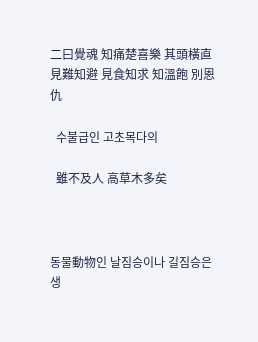二曰覺魂 知痛楚喜樂 其頭橫直 見難知避 見食知求 知溫飽 別恩仇

  수불급인 고초목다의

  雖不及人 高草木多矣



동물動物인 날짐승이나 길짐승은 생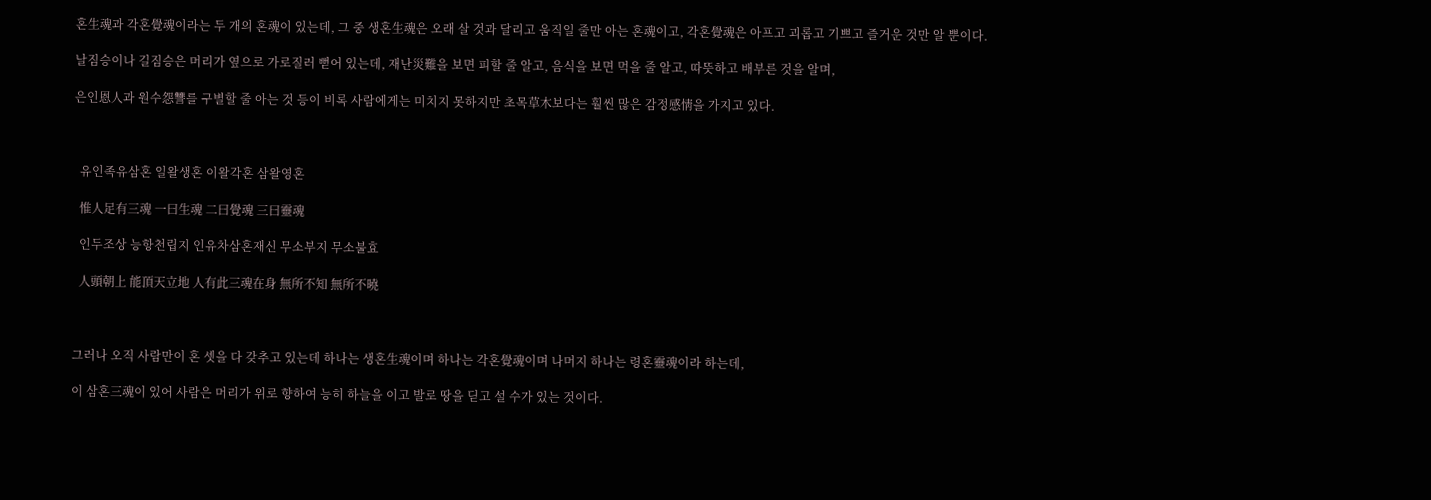혼生魂과 각혼覺魂이라는 두 개의 혼魂이 있는데, 그 중 생혼生魂은 오래 살 것과 달리고 움직일 줄만 아는 혼魂이고, 각혼覺魂은 아프고 괴롭고 기쁘고 즐거운 것만 알 뿐이다.

날짐승이나 길짐승은 머리가 옆으로 가로질러 뻗어 있는데, 재난災難을 보면 피할 줄 알고, 음식을 보면 먹을 줄 알고, 따뜻하고 배부른 것을 알며,

은인恩人과 원수怨讐를 구별할 줄 아는 것 등이 비록 사람에게는 미치지 못하지만 초목草木보다는 훨씬 많은 감정感情을 가지고 있다.



  유인족유삼혼 일왈생혼 이왈각혼 삼왈영혼

  惟人足有三魂 一曰生魂 二曰覺魂 三曰靈魂

  인두조상 능항천립지 인유차삼혼재신 무소부지 무소불효

  人頭朝上 能頂天立地 人有此三魂在身 無所不知 無所不曉



그러나 오직 사람만이 혼 셋을 다 갖추고 있는데 하나는 생혼生魂이며 하나는 각혼覺魂이며 나머지 하나는 령혼靈魂이라 하는데,

이 삼혼三魂이 있어 사람은 머리가 위로 향하여 능히 하늘을 이고 발로 땅을 딛고 설 수가 있는 것이다.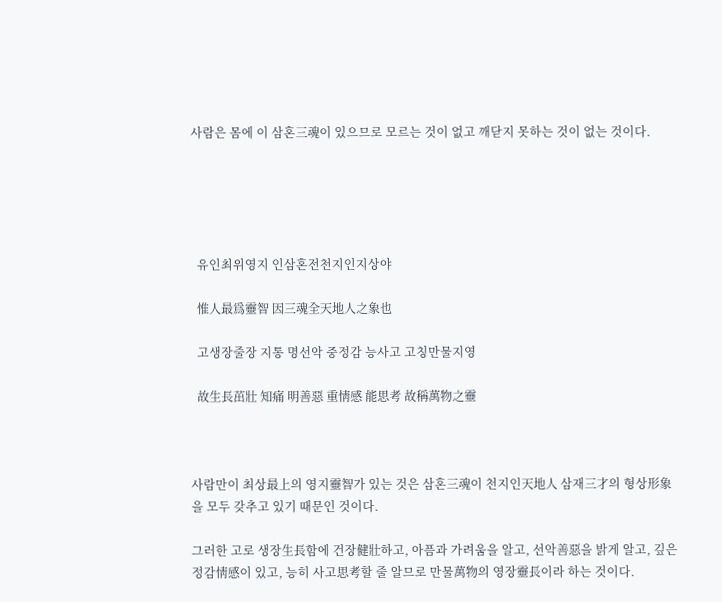사람은 몸에 이 삼혼三魂이 있으므로 모르는 것이 없고 깨닫지 못하는 것이 없는 것이다.





  유인최위영지 인삼혼전천지인지상야

  惟人最爲靈智 因三魂全天地人之象也

  고생장줄장 지통 명선악 중정감 능사고 고칭만물지영

  故生長茁壯 知痛 明善惡 重情感 能思考 故稱萬物之靈



사람만이 최상最上의 영지靈智가 있는 것은 삼혼三魂이 천지인天地人 삼재三才의 형상形象을 모두 갖추고 있기 때문인 것이다.

그러한 고로 생장生長함에 건장健壯하고, 아픔과 가려움을 알고, 선악善惡을 밝게 알고, 깊은 정감情感이 있고, 능히 사고思考할 줄 알므로 만물萬物의 영장靈長이라 하는 것이다.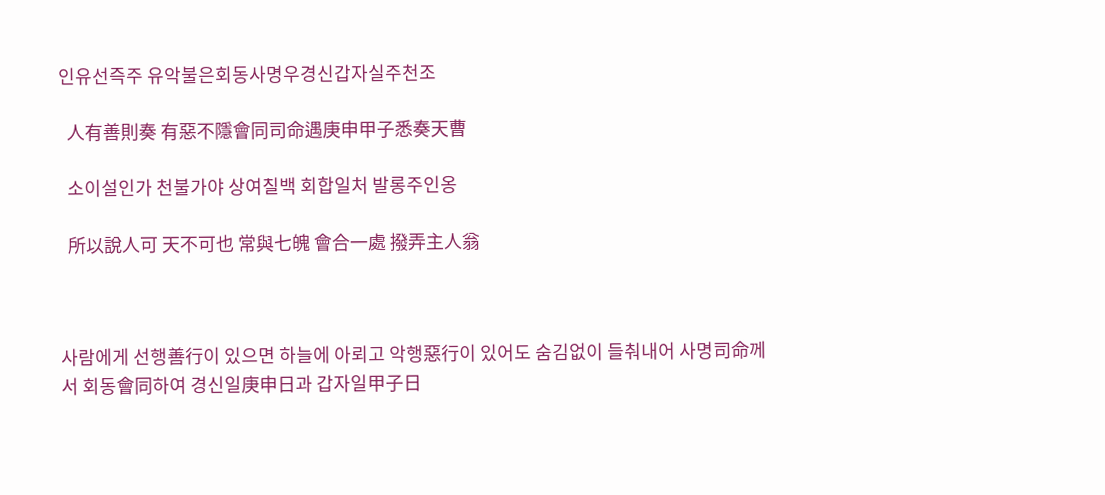인유선즉주 유악불은회동사명우경신갑자실주천조

  人有善則奏 有惡不隱會同司命遇庚申甲子悉奏天曹

  소이설인가 천불가야 상여칠백 회합일처 발롱주인옹

  所以說人可 天不可也 常與七魄 會合一處 撥弄主人翁



사람에게 선행善行이 있으면 하늘에 아뢰고 악행惡行이 있어도 숨김없이 들춰내어 사명司命께서 회동會同하여 경신일庚申日과 갑자일甲子日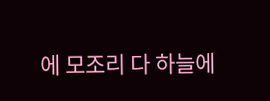에 모조리 다 하늘에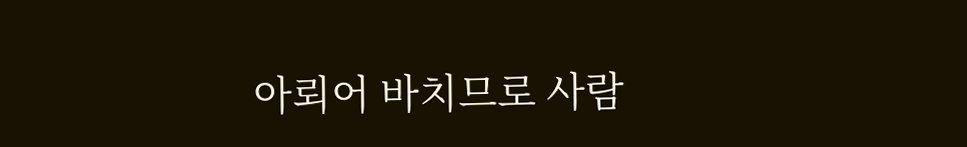아뢰어 바치므로 사람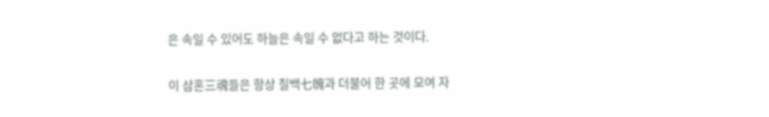은 속일 수 있어도 하늘은 속일 수 없다고 하는 것이다.

이 삼혼三魂들은 항상 칠백七魄과 더불어 한 곳에 모여 자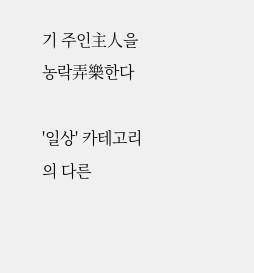기 주인主人을 농락弄樂한다

'일상' 카테고리의 다른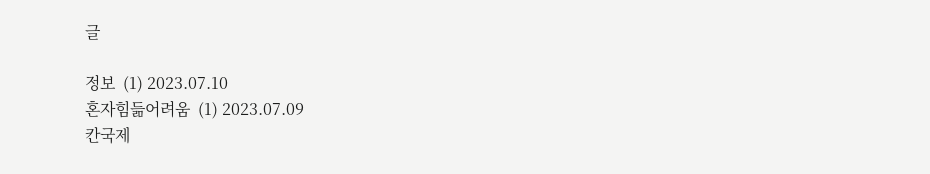글

정보  (1) 2023.07.10
혼자힘듦어려움  (1) 2023.07.09
칸국제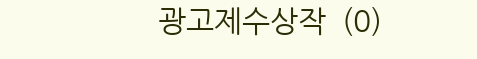광고제수상작  (0)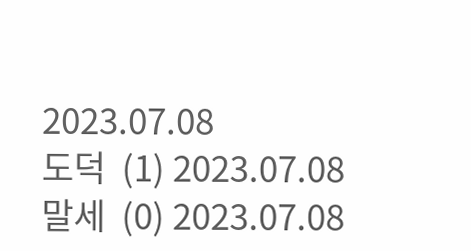2023.07.08
도덕  (1) 2023.07.08
말세  (0) 2023.07.08